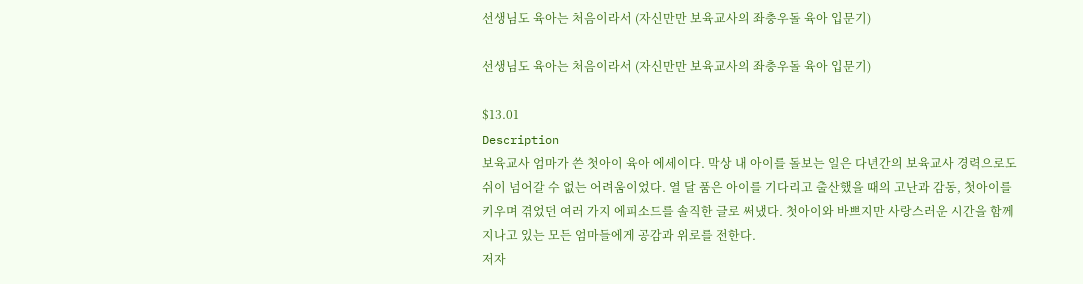선생님도 육아는 처음이라서 (자신만만 보육교사의 좌충우돌 육아 입문기)

선생님도 육아는 처음이라서 (자신만만 보육교사의 좌충우돌 육아 입문기)

$13.01
Description
보육교사 엄마가 쓴 첫아이 육아 에세이다. 막상 내 아이를 돌보는 일은 다년간의 보육교사 경력으로도 쉬이 넘어갈 수 없는 어려움이었다. 열 달 품은 아이를 기다리고 출산했을 때의 고난과 감동, 첫아이를 키우며 겪었던 여러 가지 에피소드를 솔직한 글로 써냈다. 첫아이와 바쁘지만 사랑스러운 시간을 함께 지나고 있는 모든 엄마들에게 공감과 위로를 전한다.
저자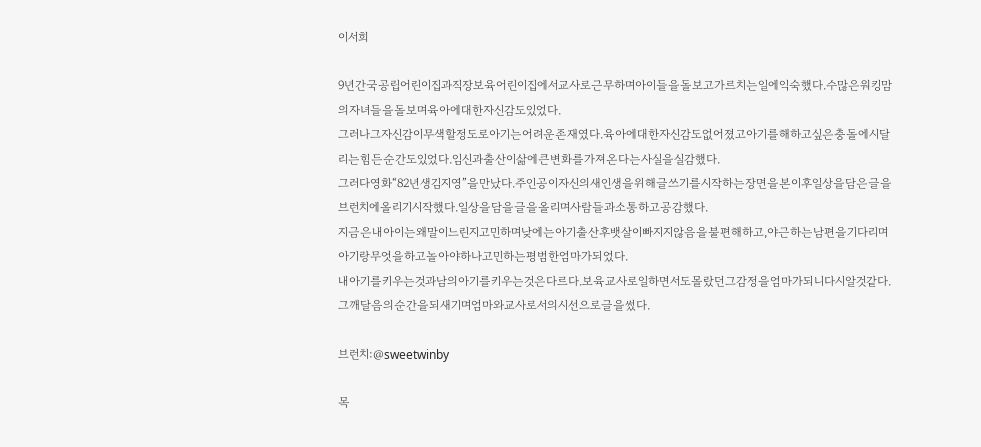이서희

9년간국공립어린이집과직장보육어린이집에서교사로근무하며아이들을돌보고가르치는일에익숙했다.수많은워킹맘의자녀들을돌보며육아에대한자신감도있었다.
그러나그자신감이무색할정도로아기는어려운존재였다.육아에대한자신감도없어졌고아기를해하고싶은충돌에시달리는힘든순간도있었다.임신과출산이삶에큰변화를가져온다는사실을실감했다.
그러다영화“82년생김지영”을만났다.주인공이자신의새인생을위해글쓰기를시작하는장면을본이후일상을담은글을브런치에올리기시작했다.일상을담을글을올리며사람들과소통하고공감했다.
지금은내아이는왜말이느린지고민하며낮에는아기출산후뱃살이빠지지않음을불편해하고,야근하는남편을기다리며아기랑무엇을하고놀아야하나고민하는평범한엄마가되었다.
내아기를키우는것과남의아기를키우는것은다르다.보육교사로일하면서도몰랐던그감정을엄마가되니다시알것같다.그깨달음의순간을되새기며엄마와교사로서의시선으로글을썼다.

브런치:@sweetwinby

목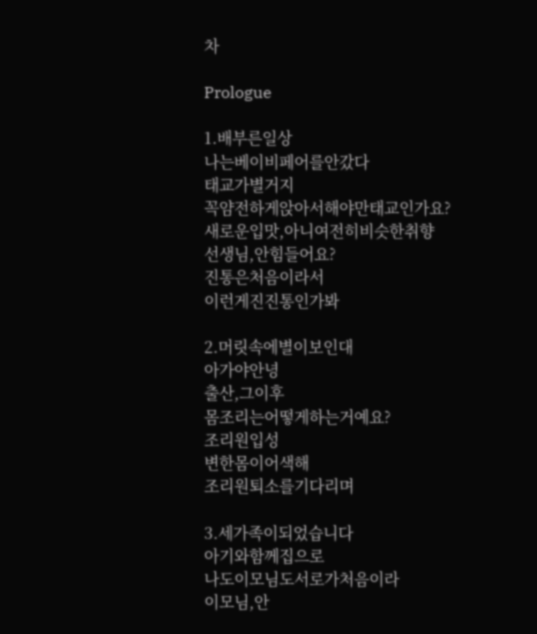차

Prologue

1.배부른일상
나는베이비페어를안갔다
태교가별거지
꼭얌전하게앉아서해야만태교인가요?
새로운입맛,아니여전히비슷한취향
선생님,안힘들어요?
진통은처음이라서
이런게진진통인가봐

2.머릿속에별이보인대
아가야안녕
출산,그이후
몸조리는어떻게하는거예요?
조리원입성
변한몸이어색해
조리원퇴소를기다리며

3.세가족이되었습니다
아기와함께집으로
나도이모님도서로가처음이라
이모님,안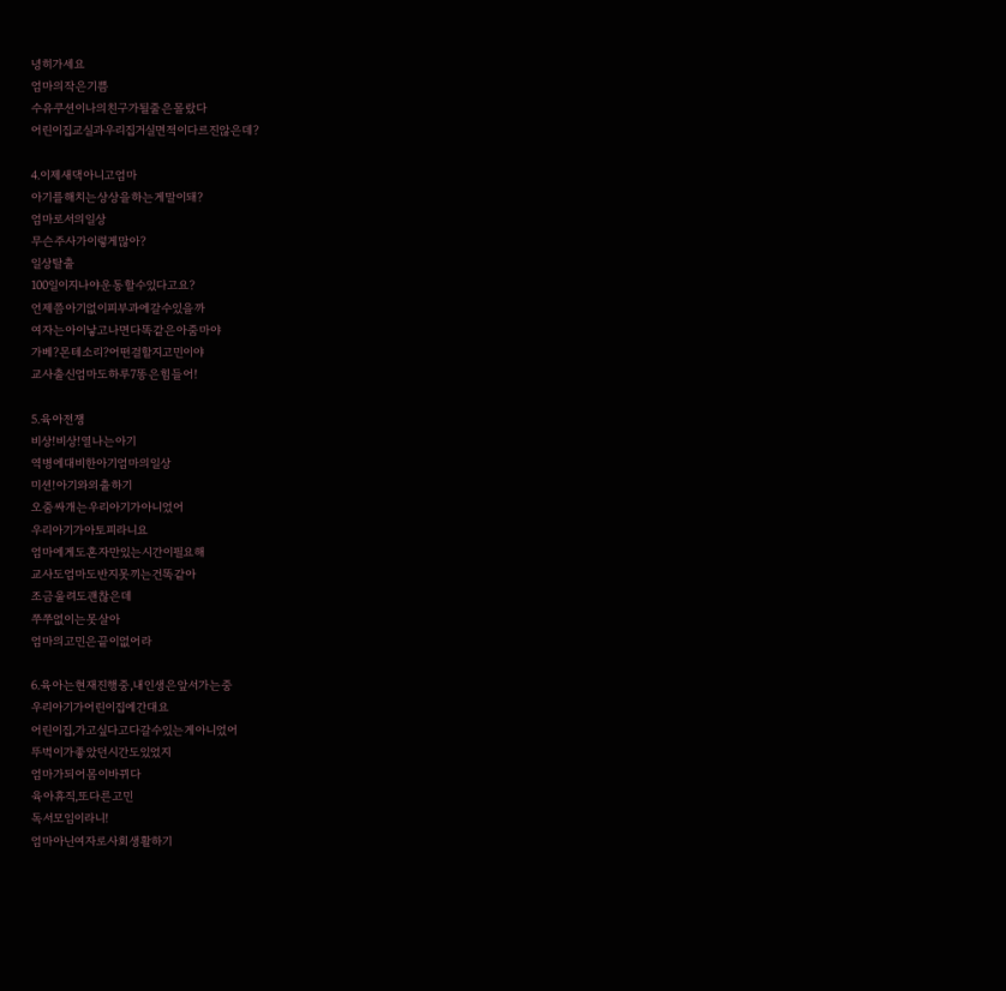녕히가세요
엄마의작은기쁨
수유쿠션이나의친구가될줄은몰랐다
어린이집교실과우리집거실면적이다르진않은데?

4.이제새댁아니고엄마
아기를해치는상상을하는게말이돼?
엄마로서의일상
무슨주사가이렇게많아?
일상탈출
100일이지나야운동할수있다고요?
언제쯤아기없이피부과에갈수있을까
여자는아이낳고나면다똑같은아줌마야
가베?몬테소리?어떤걸할지고민이야
교사출신엄마도하루7똥은힘들어!

5.육아전쟁
비상!비상!열나는아기
역병에대비한아기엄마의일상
미션!아기와외출하기
오줌싸개는우리아기가아니었어
우리아기가아토피라니요
엄마에게도혼자만있는시간이필요해
교사도엄마도반지못끼는건똑같아
조금울려도괜찮은데
쭈쭈없이는못살아
엄마의고민은끝이없어라

6.육아는현재진행중,내인생은앞서가는중
우리아기가어린이집에간대요
어린이집,가고싶다고다갈수있는게아니었어
뚜벅이가좋았던시간도있었지
엄마가되어몸이바뀌다
육아휴직,또다른고민
독서모임이라니!
엄마아닌여자로사회생활하기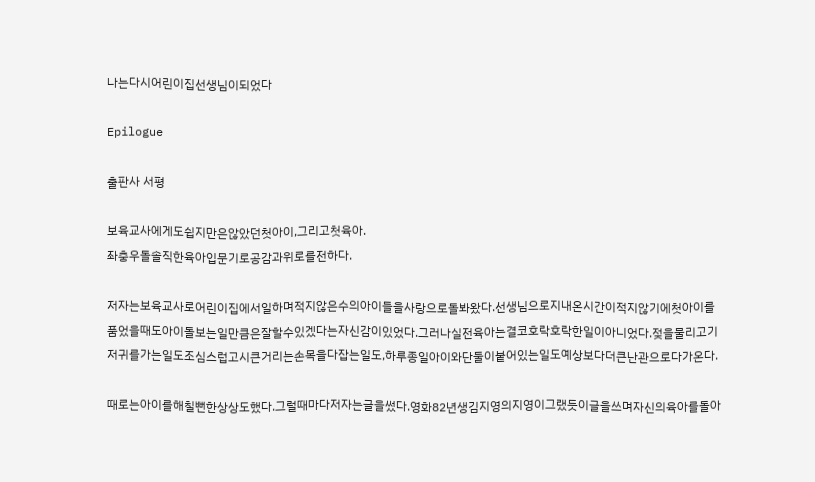나는다시어린이집선생님이되었다

Epilogue

출판사 서평

보육교사에게도쉽지만은않았던첫아이,그리고첫육아.
좌충우돌솔직한육아입문기로공감과위로를전하다.

저자는보육교사로어린이집에서일하며적지않은수의아이들을사랑으로돌봐왔다.선생님으로지내온시간이적지않기에첫아이를품었을때도아이돌보는일만큼은잘할수있겠다는자신감이있었다.그러나실전육아는결코호락호락한일이아니었다.젖을물리고기저귀를가는일도조심스럽고시큰거리는손목을다잡는일도,하루종일아이와단둘이붙어있는일도예상보다더큰난관으로다가온다.

때로는아이를해칠뻔한상상도했다.그럴때마다저자는글을썼다.영화82년생김지영의지영이그랬듯이글을쓰며자신의육아를돌아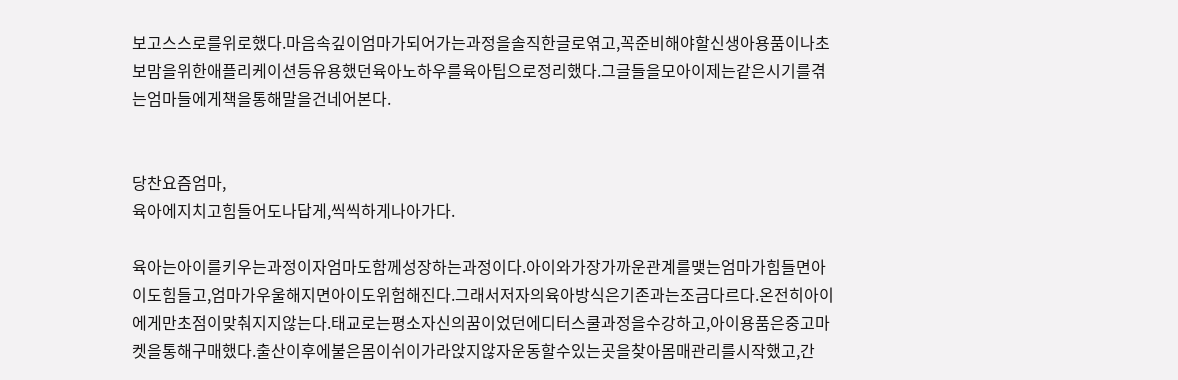보고스스로를위로했다.마음속깊이엄마가되어가는과정을솔직한글로엮고,꼭준비해야할신생아용품이나초보맘을위한애플리케이션등유용했던육아노하우를육아팁으로정리했다.그글들을모아이제는같은시기를겪는엄마들에게책을통해말을건네어본다.


당찬요즘엄마,
육아에지치고힘들어도나답게,씩씩하게나아가다.

육아는아이를키우는과정이자엄마도함께성장하는과정이다.아이와가장가까운관계를맺는엄마가힘들면아이도힘들고,엄마가우울해지면아이도위험해진다.그래서저자의육아방식은기존과는조금다르다.온전히아이에게만초점이맞춰지지않는다.태교로는평소자신의꿈이었던에디터스쿨과정을수강하고,아이용품은중고마켓을통해구매했다.출산이후에불은몸이쉬이가라앉지않자운동할수있는곳을찾아몸매관리를시작했고,간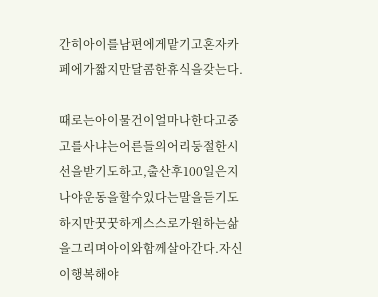간히아이를남편에게맡기고혼자카페에가짧지만달콤한휴식을갖는다.

때로는아이물건이얼마나한다고중고를사냐는어른들의어리둥절한시선을받기도하고,출산후100일은지나야운동을할수있다는말을듣기도하지만꿋꿋하게스스로가원하는삶을그리며아이와함께살아간다.자신이행복해야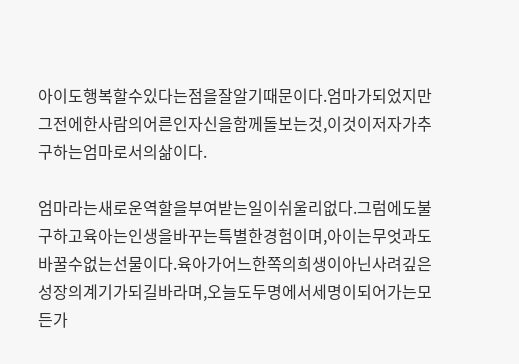아이도행복할수있다는점을잘알기때문이다.엄마가되었지만그전에한사람의어른인자신을함께돌보는것,이것이저자가추구하는엄마로서의삶이다.

엄마라는새로운역할을부여받는일이쉬울리없다.그럼에도불구하고육아는인생을바꾸는특별한경험이며,아이는무엇과도바꿀수없는선물이다.육아가어느한쪽의희생이아닌사려깊은성장의계기가되길바라며,오늘도두명에서세명이되어가는모든가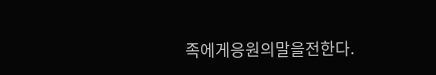족에게응원의말을전한다.